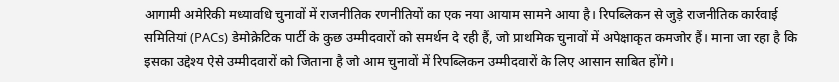आगामी अमेरिकी मध्यावधि चुनावों में राजनीतिक रणनीतियों का एक नया आयाम सामने आया है। रिपब्लिकन से जुड़े राजनीतिक कार्रवाई समितियां (PACs) डेमोक्रेटिक पार्टी के कुछ उम्मीदवारों को समर्थन दे रही हैं, जो प्राथमिक चुनावों में अपेक्षाकृत कमजोर हैं। माना जा रहा है कि इसका उद्देश्य ऐसे उम्मीदवारों को जिताना है जो आम चुनावों में रिपब्लिकन उम्मीदवारों के लिए आसान साबित होंगे।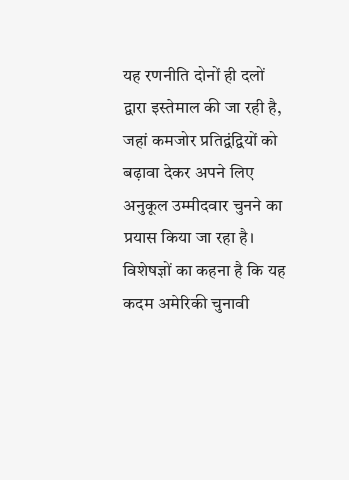यह रणनीति दोनों ही दलों द्वारा इस्तेमाल की जा रही है, जहां कमजोर प्रतिद्वंद्वियों को बढ़ावा देकर अपने लिए अनुकूल उम्मीदवार चुनने का प्रयास किया जा रहा है। विशेषज्ञों का कहना है कि यह कदम अमेरिकी चुनावी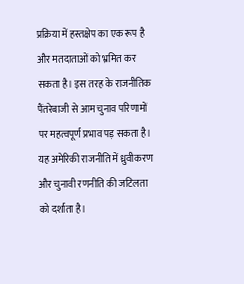प्रक्रिया में हस्तक्षेप का एक रूप है और मतदाताओं को भ्रमित कर सकता है। इस तरह के राजनीतिक पैंतरेबाजी से आम चुनाव परिणामों पर महत्वपूर्ण प्रभाव पड़ सकता है। यह अमेरिकी राजनीति में ध्रुवीकरण और चुनावी रणनीति की जटिलता को दर्शाता है।